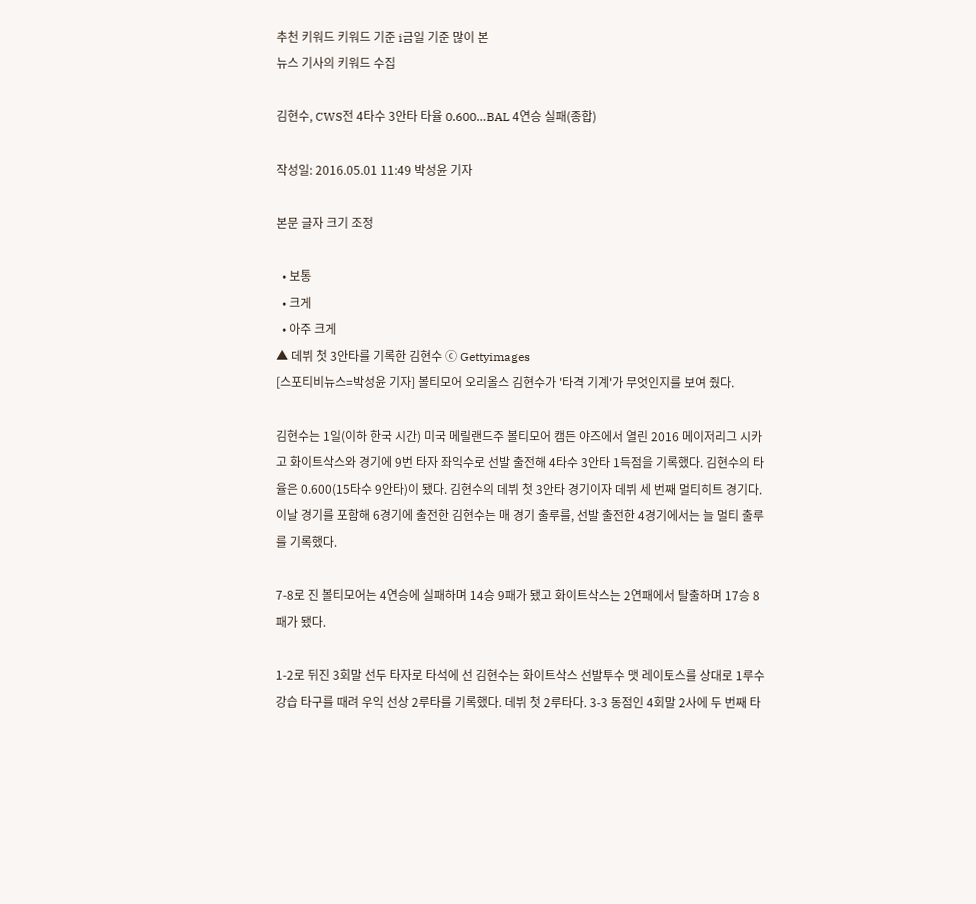추천 키워드 키워드 기준 i금일 기준 많이 본
뉴스 기사의 키워드 수집

김현수, CWS전 4타수 3안타 타율 0.600…BAL 4연승 실패(종합)

작성일: 2016.05.01 11:49 박성윤 기자

본문 글자 크기 조정

  • 보통
  • 크게
  • 아주 크게
▲ 데뷔 첫 3안타를 기록한 김현수 ⓒ Gettyimages
[스포티비뉴스=박성윤 기자] 볼티모어 오리올스 김현수가 '타격 기계'가 무엇인지를 보여 줬다.

김현수는 1일(이하 한국 시간) 미국 메릴랜드주 볼티모어 캠든 야즈에서 열린 2016 메이저리그 시카고 화이트삭스와 경기에 9번 타자 좌익수로 선발 출전해 4타수 3안타 1득점을 기록했다. 김현수의 타율은 0.600(15타수 9안타)이 됐다. 김현수의 데뷔 첫 3안타 경기이자 데뷔 세 번째 멀티히트 경기다. 이날 경기를 포함해 6경기에 출전한 김현수는 매 경기 출루를, 선발 출전한 4경기에서는 늘 멀티 출루를 기록했다.

7-8로 진 볼티모어는 4연승에 실패하며 14승 9패가 됐고 화이트삭스는 2연패에서 탈출하며 17승 8패가 됐다.

1-2로 뒤진 3회말 선두 타자로 타석에 선 김현수는 화이트삭스 선발투수 맷 레이토스를 상대로 1루수 강습 타구를 때려 우익 선상 2루타를 기록했다. 데뷔 첫 2루타다. 3-3 동점인 4회말 2사에 두 번째 타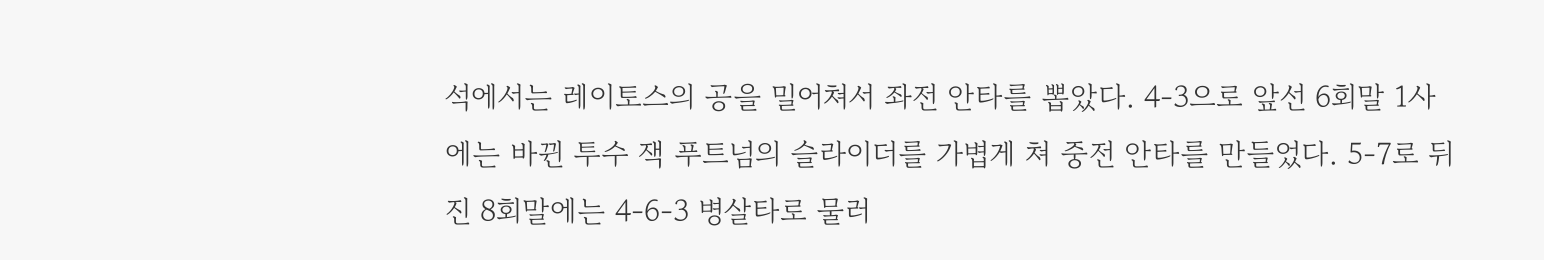석에서는 레이토스의 공을 밀어쳐서 좌전 안타를 뽑았다. 4-3으로 앞선 6회말 1사에는 바뀐 투수 잭 푸트넘의 슬라이더를 가볍게 쳐 중전 안타를 만들었다. 5-7로 뒤진 8회말에는 4-6-3 병살타로 물러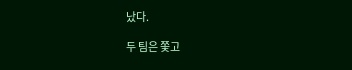났다.

두 팀은 쫓고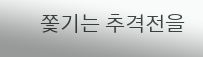쫓기는 추격전을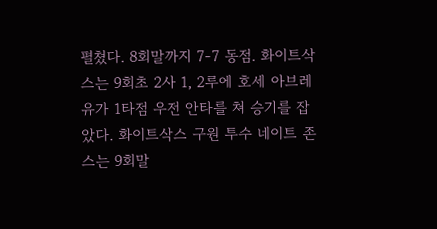펼쳤다. 8회말까지 7-7 동점. 화이트삭스는 9회초 2사 1, 2루에 호세 아브레유가 1타점 우전 안타를 쳐 승기를 잡았다. 화이트삭스 구원 투수 네이트 존스는 9회말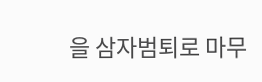을 삼자범퇴로 마무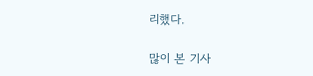리했다.

많이 본 기사